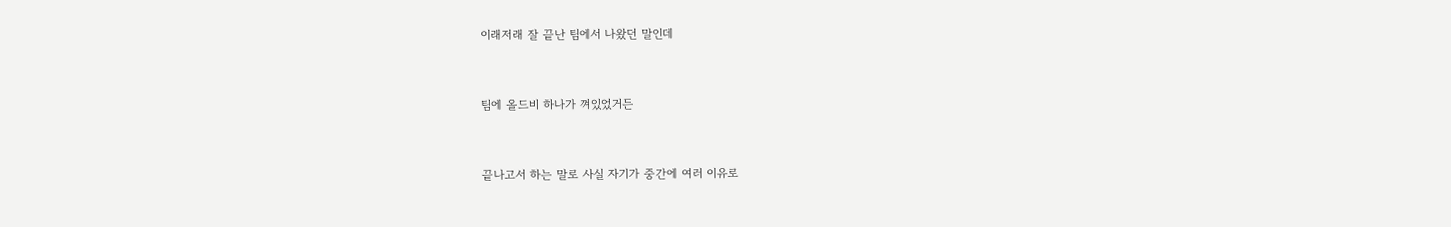이래저래 잘 끝난 팀에서 나왔던 말인데


팀에 올드비 하나가 껴있었거든


끝나고서 하는 말로 사실 자기가 중간에 여러 이유로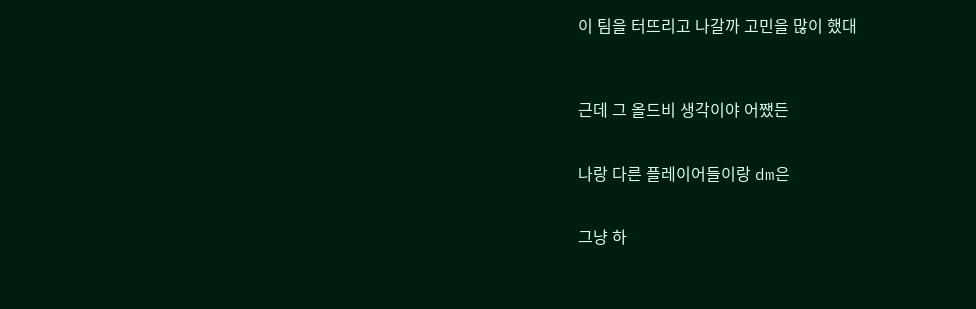이 팀을 터뜨리고 나갈까 고민을 많이 했대



근데 그 올드비 생각이야 어쨌든


나랑 다른 플레이어들이랑 dm은


그냥 하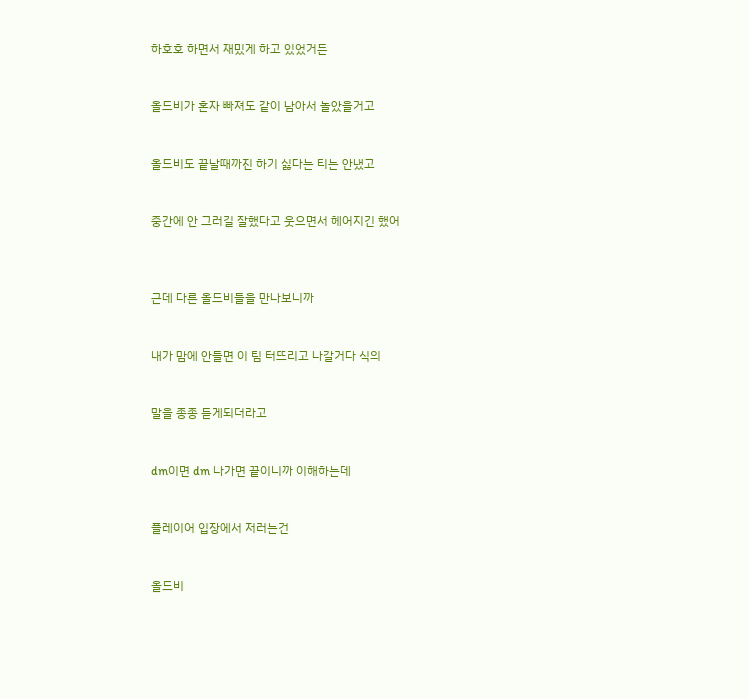하호호 하면서 재밌게 하고 있었거든


올드비가 혼자 빠져도 같이 남아서 놀았을거고


올드비도 끝날때까진 하기 싫다는 티는 안냈고


중간에 안 그러길 잘했다고 웃으면서 헤어지긴 했어



근데 다른 올드비들을 만나보니까


내가 맘에 안들면 이 팀 터뜨리고 나갈거다 식의


말을 종종 듣게되더라고


dm이면 dm 나가면 끝이니까 이해하는데


플레이어 입장에서 저러는건


올드비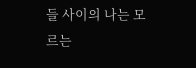들 사이의 나는 모르는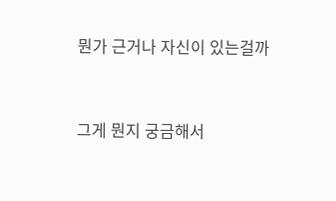뭔가 근거나 자신이 있는걸까



그게 뭔지 궁금해서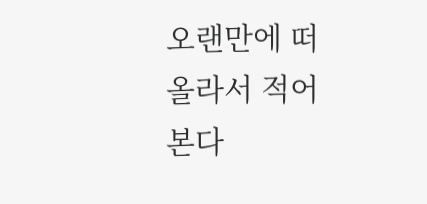오랜만에 떠올라서 적어본다